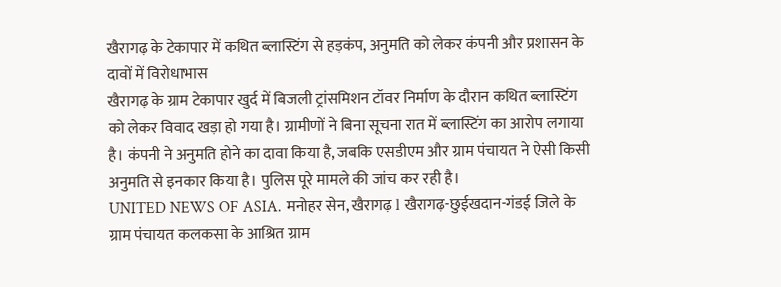खैरागढ़ के टेकापार में कथित ब्लास्टिंग से हड़कंप, अनुमति को लेकर कंपनी और प्रशासन के दावों में विरोधाभास
खैरागढ़ के ग्राम टेकापार खुर्द में बिजली ट्रांसमिशन टॉवर निर्माण के दौरान कथित ब्लास्टिंग को लेकर विवाद खड़ा हो गया है। ग्रामीणों ने बिना सूचना रात में ब्लास्टिंग का आरोप लगाया है। कंपनी ने अनुमति होने का दावा किया है, जबकि एसडीएम और ग्राम पंचायत ने ऐसी किसी अनुमति से इनकार किया है। पुलिस पूरे मामले की जांच कर रही है।
UNITED NEWS OF ASIA. मनोहर सेन, खैरागढ़ l खैरागढ़-छुईखदान-गंडई जिले के ग्राम पंचायत कलकसा के आश्रित ग्राम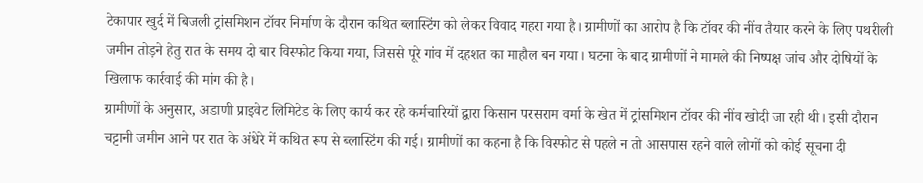टेकापार खुर्द में बिजली ट्रांसमिशन टॉवर निर्माण के दौरान कथित ब्लास्टिंग को लेकर विवाद गहरा गया है। ग्रामीणों का आरोप है कि टॉवर की नींव तैयार करने के लिए पथरीली जमीन तोड़ने हेतु रात के समय दो बार विस्फोट किया गया, जिससे पूरे गांव में दहशत का माहौल बन गया। घटना के बाद ग्रामीणों ने मामले की निष्पक्ष जांच और दोषियों के खिलाफ कार्रवाई की मांग की है।
ग्रामीणों के अनुसार, अडाणी प्राइवेट लिमिटेड के लिए कार्य कर रहे कर्मचारियों द्वारा किसान परसराम वर्मा के खेत में ट्रांसमिशन टॉवर की नींव खोदी जा रही थी। इसी दौरान चट्टानी जमीन आने पर रात के अंधेरे में कथित रूप से ब्लास्टिंग की गई। ग्रामीणों का कहना है कि विस्फोट से पहले न तो आसपास रहने वाले लोगों को कोई सूचना दी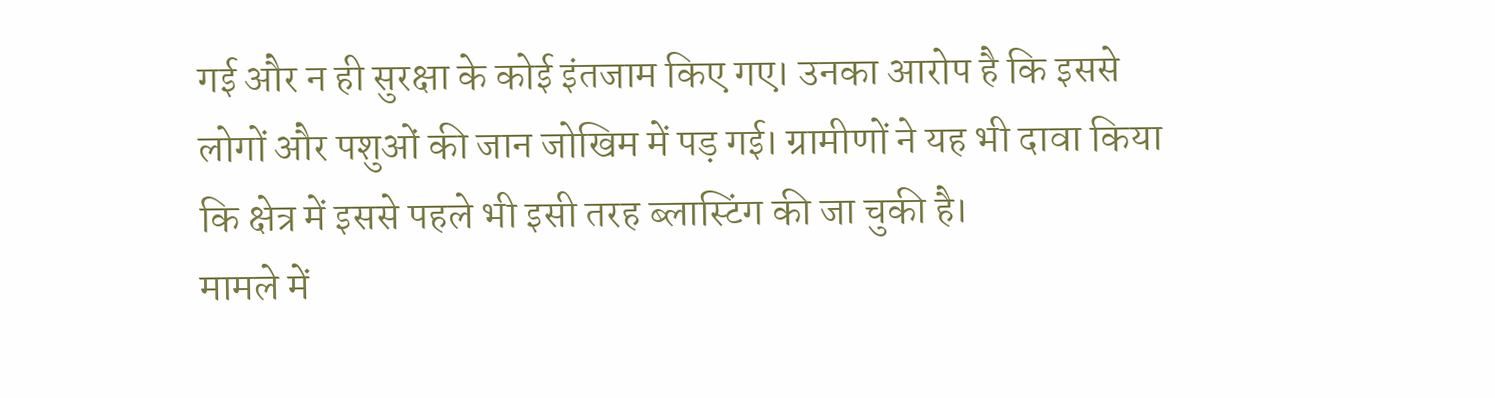गई और न ही सुरक्षा के कोई इंतजाम किए गए। उनका आरोप है कि इससे लोगों और पशुओं की जान जोखिम में पड़ गई। ग्रामीणों ने यह भी दावा किया कि क्षेत्र में इससे पहले भी इसी तरह ब्लास्टिंग की जा चुकी है।
मामले में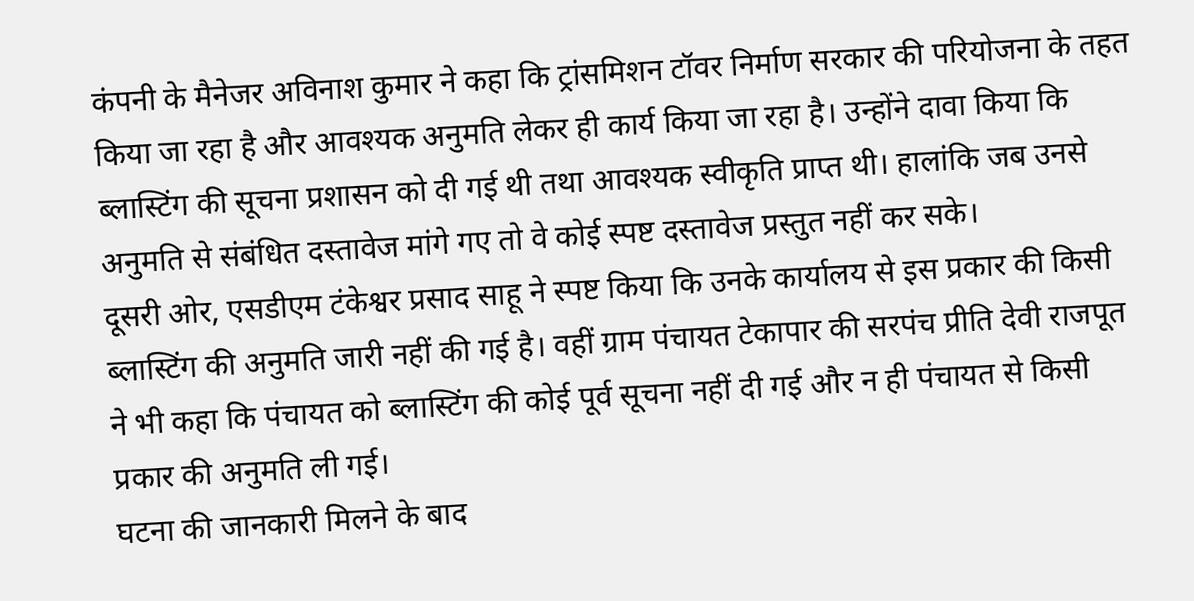कंपनी के मैनेजर अविनाश कुमार ने कहा कि ट्रांसमिशन टॉवर निर्माण सरकार की परियोजना के तहत किया जा रहा है और आवश्यक अनुमति लेकर ही कार्य किया जा रहा है। उन्होंने दावा किया कि ब्लास्टिंग की सूचना प्रशासन को दी गई थी तथा आवश्यक स्वीकृति प्राप्त थी। हालांकि जब उनसे अनुमति से संबंधित दस्तावेज मांगे गए तो वे कोई स्पष्ट दस्तावेज प्रस्तुत नहीं कर सके।
दूसरी ओर, एसडीएम टंकेश्वर प्रसाद साहू ने स्पष्ट किया कि उनके कार्यालय से इस प्रकार की किसी ब्लास्टिंग की अनुमति जारी नहीं की गई है। वहीं ग्राम पंचायत टेकापार की सरपंच प्रीति देवी राजपूत ने भी कहा कि पंचायत को ब्लास्टिंग की कोई पूर्व सूचना नहीं दी गई और न ही पंचायत से किसी प्रकार की अनुमति ली गई।
घटना की जानकारी मिलने के बाद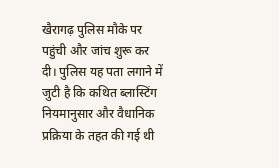खैरागढ़ पुलिस मौके पर पहुंची और जांच शुरू कर दी। पुलिस यह पता लगाने में जुटी है कि कथित ब्लास्टिंग नियमानुसार और वैधानिक प्रक्रिया के तहत की गई थी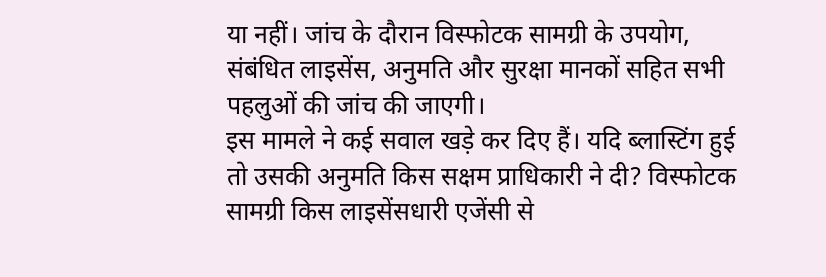या नहीं। जांच के दौरान विस्फोटक सामग्री के उपयोग, संबंधित लाइसेंस, अनुमति और सुरक्षा मानकों सहित सभी पहलुओं की जांच की जाएगी।
इस मामले ने कई सवाल खड़े कर दिए हैं। यदि ब्लास्टिंग हुई तो उसकी अनुमति किस सक्षम प्राधिकारी ने दी? विस्फोटक सामग्री किस लाइसेंसधारी एजेंसी से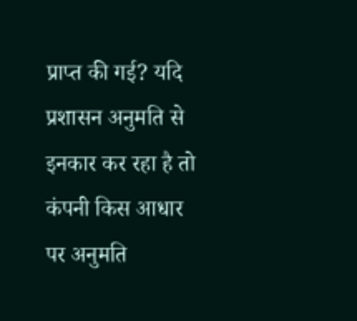प्राप्त की गई? यदि प्रशासन अनुमति से इनकार कर रहा है तो कंपनी किस आधार पर अनुमति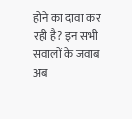होने का दावा कर रही है? इन सभी सवालों के जवाब अब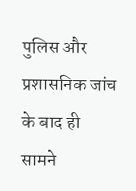पुलिस और प्रशासनिक जांच के बाद ही सामने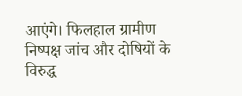आएंगे। फिलहाल ग्रामीण निष्पक्ष जांच और दोषियों के विरुद्ध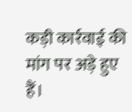कड़ी कार्रवाई की मांग पर अड़े हुए हैं।